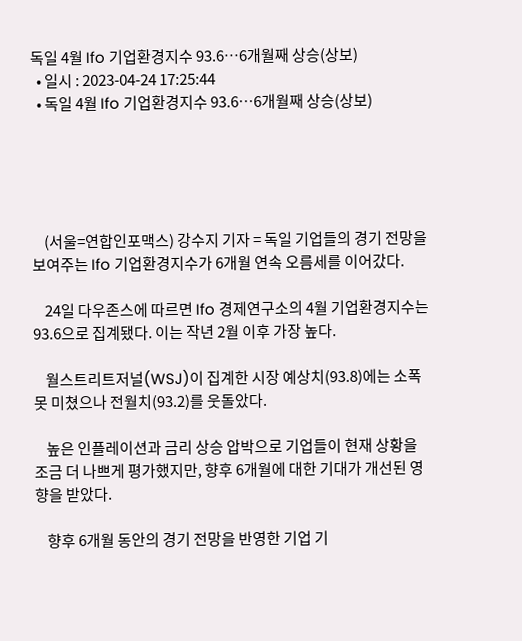독일 4월 Ifo 기업환경지수 93.6…6개월째 상승(상보)
  • 일시 : 2023-04-24 17:25:44
  • 독일 4월 Ifo 기업환경지수 93.6…6개월째 상승(상보)





    (서울=연합인포맥스) 강수지 기자 = 독일 기업들의 경기 전망을 보여주는 Ifo 기업환경지수가 6개월 연속 오름세를 이어갔다.

    24일 다우존스에 따르면 Ifo 경제연구소의 4월 기업환경지수는 93.6으로 집계됐다. 이는 작년 2월 이후 가장 높다.

    월스트리트저널(WSJ)이 집계한 시장 예상치(93.8)에는 소폭 못 미쳤으나 전월치(93.2)를 웃돌았다.

    높은 인플레이션과 금리 상승 압박으로 기업들이 현재 상황을 조금 더 나쁘게 평가했지만, 향후 6개월에 대한 기대가 개선된 영향을 받았다.

    향후 6개월 동안의 경기 전망을 반영한 기업 기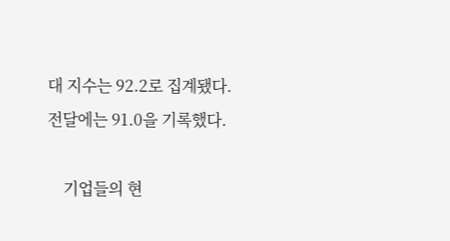대 지수는 92.2로 집계됐다. 전달에는 91.0을 기록했다.

    기업들의 현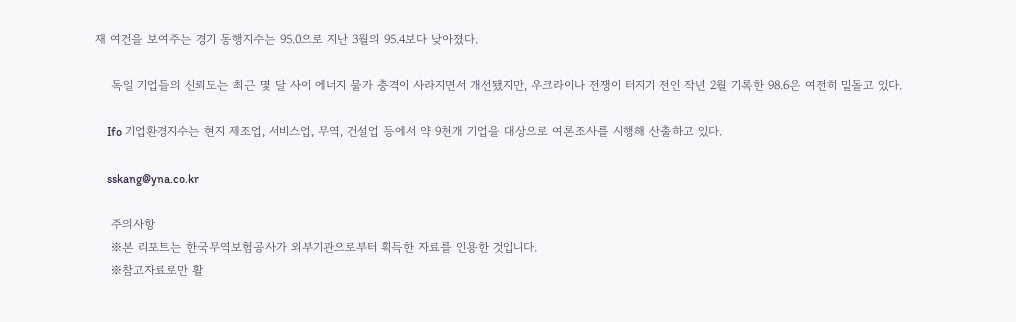재 여건을 보여주는 경기 동행지수는 95.0으로 지난 3월의 95.4보다 낮아졌다.

    독일 기업들의 신뢰도는 최근 몇 달 사이 에너지 물가 충격이 사라지면서 개선됐지만, 우크라이나 전쟁이 터지기 전인 작년 2월 기록한 98.6은 여전히 밑돌고 있다.

    Ifo 기업환경지수는 현지 제조업, 서비스업, 무역, 건설업 등에서 약 9천개 기업을 대상으로 여론조사를 시행해 산출하고 있다.

    sskang@yna.co.kr

    주의사항
    ※본 리포트는 한국무역보험공사가 외부기관으로부터 획득한 자료를 인용한 것입니다.
    ※참고자료로만 활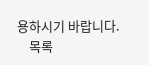용하시기 바랍니다.
    목록